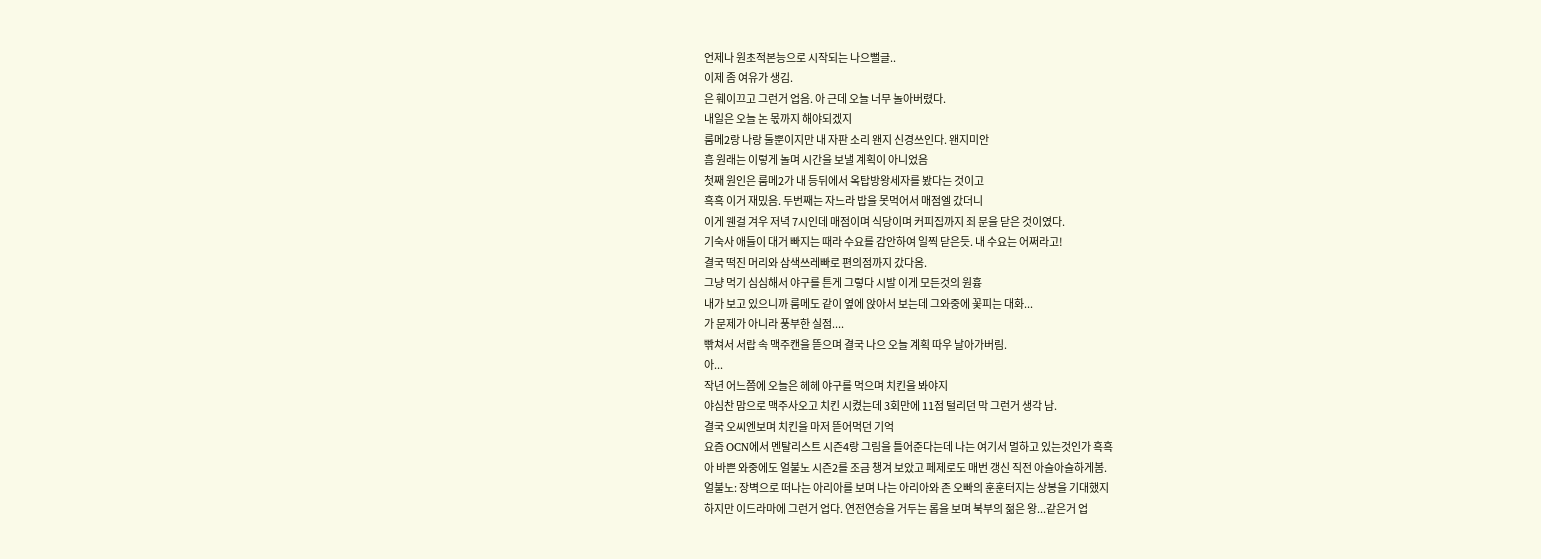언제나 원초적본능으로 시작되는 나으뻘글..
이제 좀 여유가 생김.
은 훼이끄고 그런거 업음. 아 근데 오늘 너무 놀아버렸다.
내일은 오늘 논 몫까지 해야되겠지
룸메2랑 나랑 둘뿐이지만 내 자판 소리 왠지 신경쓰인다. 왠지미안
흠 원래는 이렇게 놀며 시간을 보낼 계획이 아니었음
첫째 원인은 룸메2가 내 등뒤에서 옥탑방왕세자를 봤다는 것이고
흑흑 이거 재밌음. 두번째는 자느라 밥을 못먹어서 매점엘 갔더니
이게 웬걸 겨우 저녁 7시인데 매점이며 식당이며 커피집까지 죄 문을 닫은 것이였다.
기숙사 애들이 대거 빠지는 때라 수요를 감안하여 일찍 닫은듯. 내 수요는 어쩌라고!
결국 떡진 머리와 삼색쓰레빠로 편의점까지 갔다옴.
그냥 먹기 심심해서 야구를 튼게 그렇다 시발 이게 모든것의 원흉
내가 보고 있으니까 룸메도 같이 옆에 앉아서 보는데 그와중에 꽃피는 대화...
가 문제가 아니라 풍부한 실점....
빢쳐서 서랍 속 맥주캔을 뜯으며 결국 나으 오늘 계획 따우 날아가버림.
아...
작년 어느쯤에 오늘은 헤헤 야구를 먹으며 치킨을 봐야지
야심찬 맘으로 맥주사오고 치킨 시켰는데 3회만에 11점 털리던 막 그런거 생각 남.
결국 오씨엔보며 치킨을 마저 뜯어먹던 기억
요즘 OCN에서 멘탈리스트 시즌4랑 그림을 틀어준다는데 나는 여기서 멀하고 있는것인가 흑흑
아 바쁜 와중에도 얼불노 시즌2를 조금 챙겨 보았고 페제로도 매번 갱신 직전 아슬아슬하게봄.
얼불노: 장벽으로 떠나는 아리아를 보며 나는 아리아와 존 오빠의 훈훈터지는 상봉을 기대했지
하지만 이드라마에 그런거 업다. 연전연승을 거두는 롭을 보며 북부의 젊은 왕...같은거 업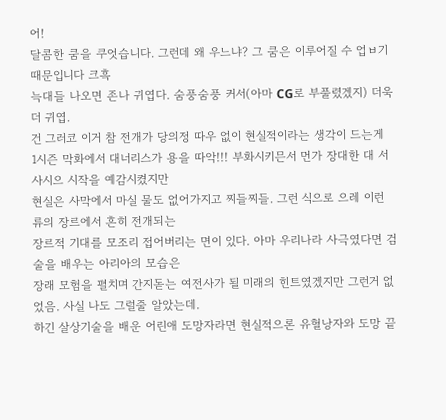어!
달콤한 쿰을 쿠엇습니다. 그런데 왜 우느냐? 그 쿰은 이루어질 수 업ㅂ기 때문입니다 크흑
늑대들 나오면 존나 귀엽다. 숨풍숨풍 커서(아마 CG로 부풀렸겠지) 더욱더 귀엽.
건 그러코 이거 참 전개가 당의정 따우 없이 현실적이라는 생각이 드는게
1시즌 막화에서 대너리스가 용을 따악!!! 부화시키믄서 먼가 장대한 대 서사시으 시작을 예감시켰지만
현실은 사막에서 마실 물도 없어가지고 찌들찌들. 그런 식으로 으레 이런 류의 장르에서 흔히 전개되는
장르적 기대를 모조리 접어버리는 면이 있다. 아마 우리나라 사극였다면 검술을 배우는 아리아의 모습은
장래 모험을 펼치며 간지돋는 여전사가 될 미래의 힌트였겠지만 그런거 없었음. 사실 나도 그럴줄 알았는데.
하긴 살상기술을 배운 어린애 도망자라면 현실적으론 유혈낭자와 도망 끝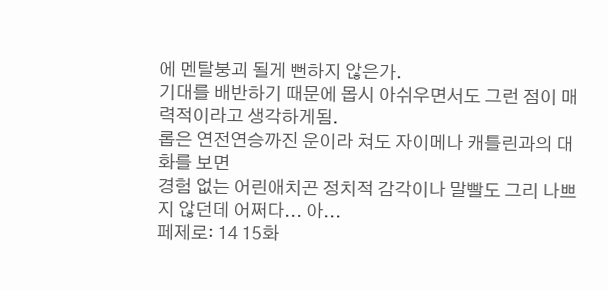에 멘탈붕괴 될게 뻔하지 않은가.
기대를 배반하기 때문에 몹시 아쉬우면서도 그런 점이 매력적이라고 생각하게됨.
롭은 연전연승까진 운이라 쳐도 자이메나 캐틀린과의 대화를 보면
경험 없는 어린애치곤 정치적 감각이나 말빨도 그리 나쁘지 않던데 어쩌다... 아...
페제로: 14 15화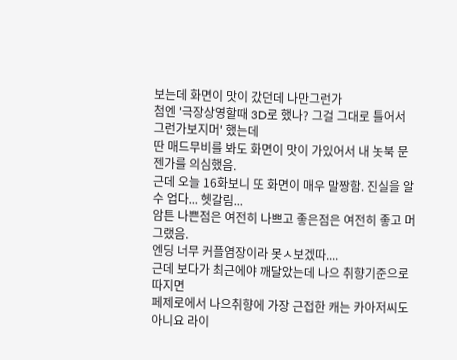보는데 화면이 맛이 갔던데 나만그런가
첨엔 '극장상영할때 3D로 했나? 그걸 그대로 틀어서 그런가보지머' 했는데
딴 매드무비를 봐도 화면이 맛이 가있어서 내 놋북 문젠가를 의심했음.
근데 오늘 16화보니 또 화면이 매우 말짱함. 진실을 알수 업다... 헷갈림...
암튼 나쁜점은 여전히 나쁘고 좋은점은 여전히 좋고 머 그랬음.
엔딩 너무 커플염장이라 못ㅅ보겠따....
근데 보다가 최근에야 깨달았는데 나으 취향기준으로 따지면
페제로에서 나으취향에 가장 근접한 캐는 카아저씨도 아니요 라이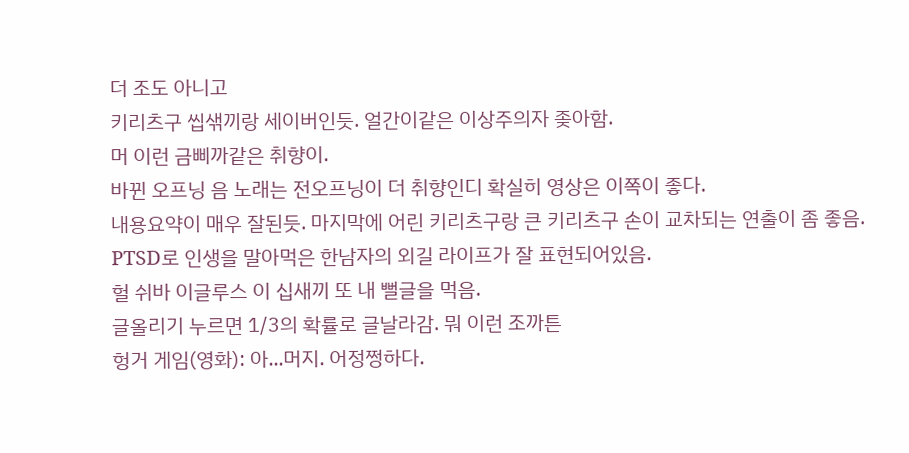더 조도 아니고
키리츠구 씹샊끼랑 세이버인듯. 얼간이같은 이상주의자 좆아함.
머 이런 금삐까같은 취향이.
바뀐 오프닝 음 노래는 전오프닝이 더 취향인디 확실히 영상은 이쪽이 좋다.
내용요약이 매우 잘된듯. 마지막에 어린 키리츠구랑 큰 키리츠구 손이 교차되는 연출이 좀 좋음.
PTSD로 인생을 말아먹은 한남자의 외길 라이프가 잘 표현되어있음.
헐 쉬바 이글루스 이 십새끼 또 내 뻘글을 먹음.
글올리기 누르면 1/3의 확률로 글날라감. 뭐 이런 조까튼
헝거 게임(영화): 아...머지. 어정쩡하다.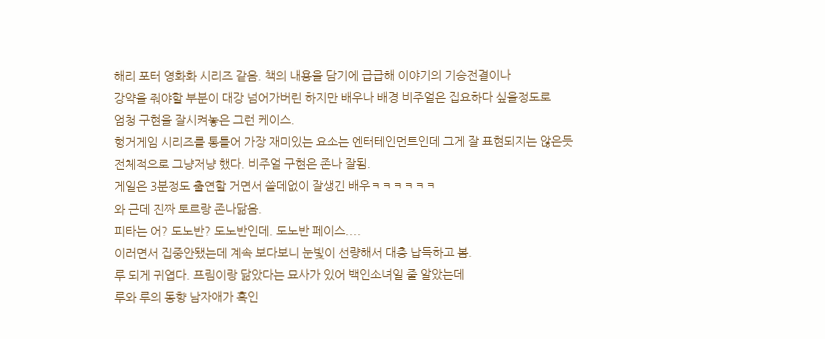해리 포터 영화화 시리즈 같음. 책의 내용을 담기에 급급해 이야기의 기승전결이나
강약을 줘야할 부분이 대강 넘어가버린 하지만 배우나 배경 비주얼은 집요하다 싶을정도로
엄청 구현을 잘시켜놓은 그런 케이스.
헝거게임 시리즈를 통틀어 가장 재미있는 요소는 엔터테인먼트인데 그게 잘 표현되지는 않은듯
전체적으로 그냥저냥 했다. 비주얼 구현은 존나 잘됨.
게일은 3분정도 출연할 거면서 쓸데없이 잘생긴 배우ㅋㅋㅋㅋㅋㅋ
와 근데 진짜 토르랑 존나닮음.
피타는 어? 도노반? 도노반인데. 도노반 페이스....
이러면서 집중안됐는데 계속 보다보니 눈빛이 선량해서 대충 납득하고 봄.
루 되게 귀엽다. 프림이랑 닮았다는 묘사가 있어 백인소녀일 줄 알았는데
루와 루의 동향 남자애가 흑인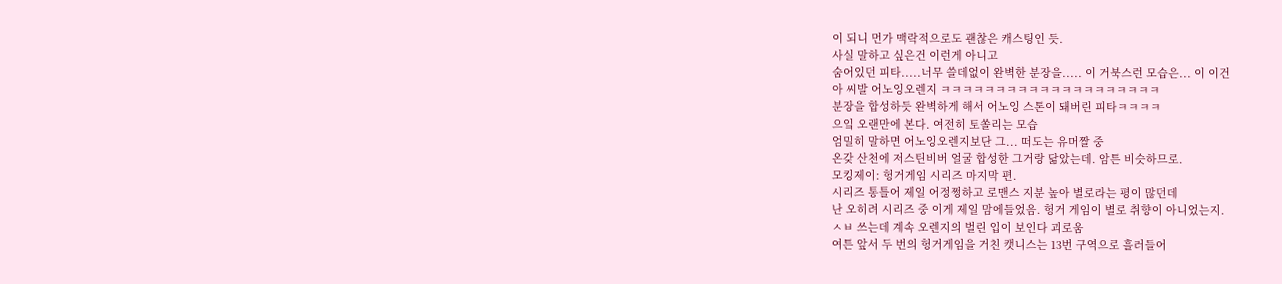이 되니 먼가 맥락적으로도 괜찮은 캐스팅인 듯.
사실 말하고 싶은건 이런게 아니고
숨어있던 피타.....너무 쓸데없이 완벽한 분장을..... 이 거북스런 모습은... 이 이건
아 씨발 어노잉오렌지 ㅋㅋㅋㅋㅋㅋㅋㅋㅋㅋㅋㅋㅋㅋㅋㅋㅋㅋㅋㅋ
분장을 합성하듯 완벽하게 해서 어노잉 스톤이 돼버린 피타ㅋㅋㅋㅋ
으잌 오랜만에 본다. 여전히 토쏠리는 모습
엄밀히 말하면 어노잉오렌지보단 그... 떠도는 유머짤 중
온갖 산천에 저스틴비버 얼굴 합성한 그거랑 닮았는데. 암튼 비슷하므로.
모킹제이: 헝거게임 시리즈 마지막 편.
시리즈 통틀어 제일 어정쩡하고 로맨스 지분 높아 별로라는 평이 많던데
난 오히려 시리즈 중 이게 제일 맘에들었음. 헝거 게임이 별로 취향이 아니었는지.
ㅅㅂ 쓰는데 계속 오렌지의 벌린 입이 보인다 괴로움
여튼 앞서 두 번의 헝거게임을 거친 캣니스는 13번 구역으로 흘러들어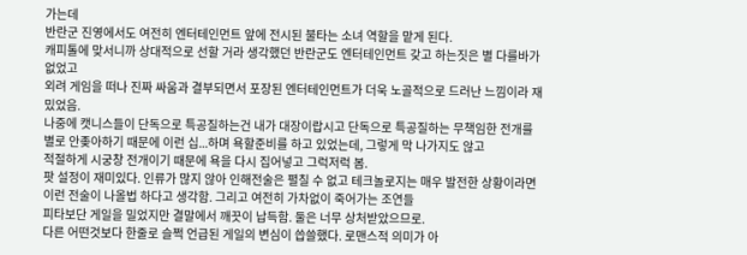가는데
반란군 진영에서도 여전히 엔터테인먼트 앞에 전시된 불타는 소녀 역할을 맡게 된다.
캐피톨에 맞서니까 상대적으로 선할 거라 생각했던 반란군도 엔터테인먼트 갖고 하는짓은 별 다를바가 없었고
외려 게임을 떠나 진짜 싸움과 결부되면서 포장된 엔터테인먼트가 더욱 노골적으로 드러난 느낌이라 재밌었음.
나중에 캣니스들이 단독으로 특공질하는건 내가 대장이랍시고 단독으로 특공질하는 무책임한 전개를
별로 안좆아하기 때문에 이런 십...하며 욕할준비를 하고 있었는데, 그렇게 막 나가지도 않고
적절하게 시궁창 전개이기 때문에 욕을 다시 집어넣고 그럭저럭 봄.
팟 설정이 재미있다. 인류가 많지 않아 인해전술은 펼칠 수 없고 테크놀로지는 매우 발전한 상황이라면
이런 전술이 나올법 하다고 생각함. 그리고 여전히 가차없이 죽어가는 조연들
피타보단 게일을 밀었지만 결말에서 깨끗이 납득함. 둘은 너무 상처받았으므로.
다른 어떤것보다 한줄로 슬쩍 언급된 게일의 변심이 씁쓸했다. 로맨스적 의미가 아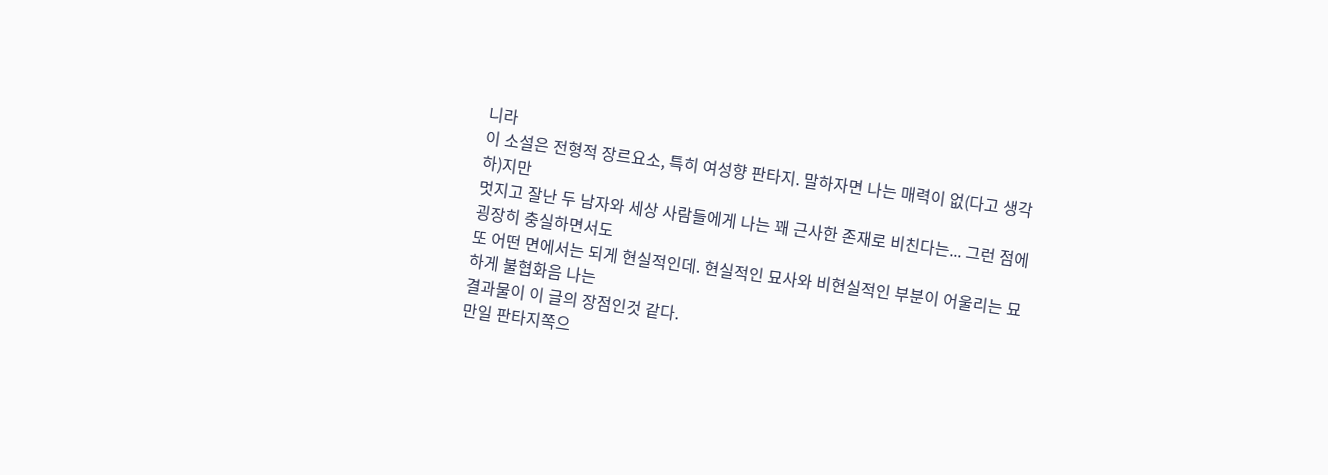니라
이 소설은 전형적 장르요소, 특히 여성향 판타지. 말하자면 나는 매력이 없(다고 생각하)지만
멋지고 잘난 두 남자와 세상 사람들에게 나는 꽤 근사한 존재로 비친다는... 그런 점에 굉장히 충실하면서도
또 어떤 면에서는 되게 현실적인데. 현실적인 묘사와 비현실적인 부분이 어울리는 묘하게 불협화음 나는
결과물이 이 글의 장점인것 같다.
만일 판타지쪽으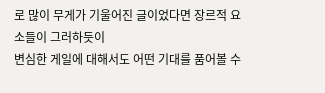로 많이 무게가 기울어진 글이었다면 장르적 요소들이 그러하듯이
변심한 게일에 대해서도 어떤 기대를 품어볼 수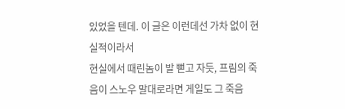있었을 텐데. 이 글은 이런데선 가차 없이 현실적이라서
현실에서 때린놈이 발 뻗고 자듯, 프림의 죽음이 스노우 말대로라면 게일도 그 죽음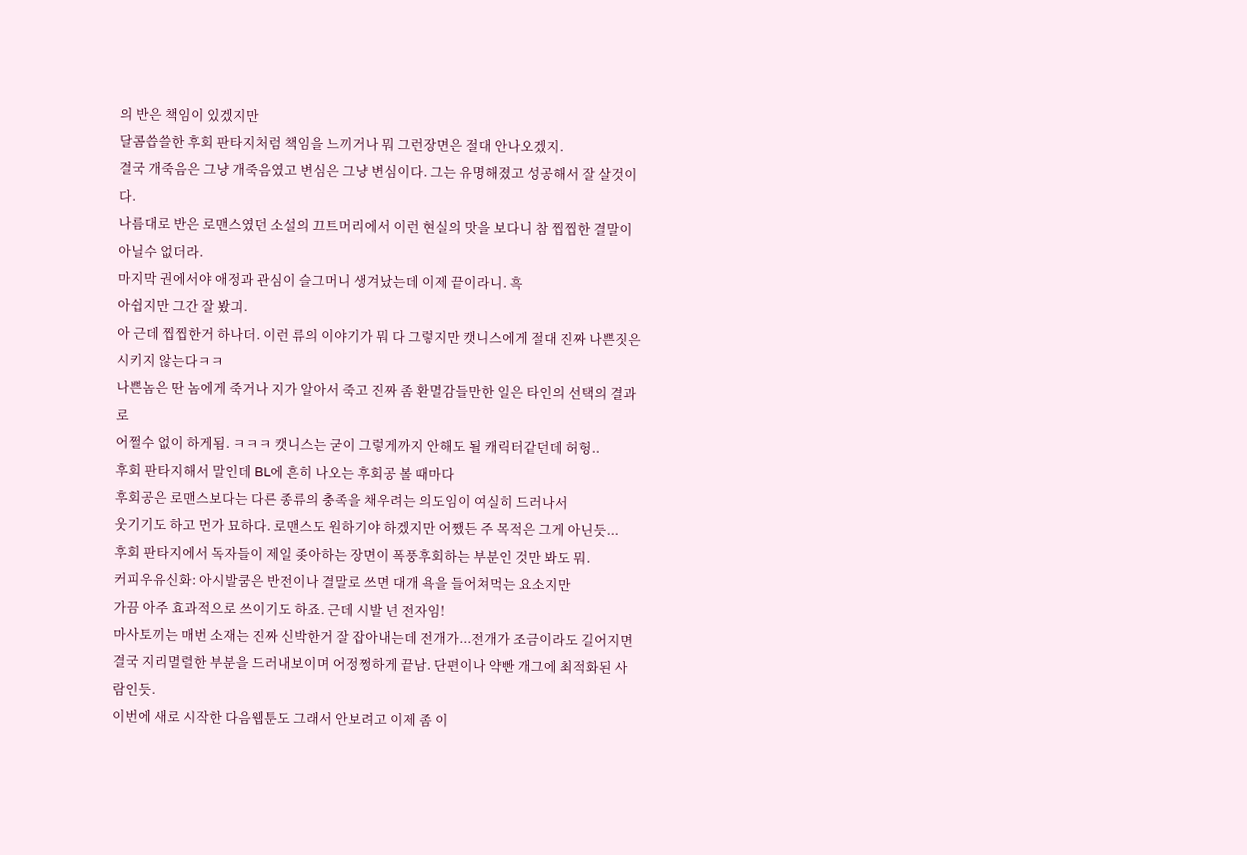의 반은 책임이 있겠지만
달콤씁쓸한 후회 판타지처럼 책임을 느끼거나 뭐 그런장면은 절대 안나오겠지.
결국 개죽음은 그냥 개죽음였고 변심은 그냥 변심이다. 그는 유명해졌고 성공해서 잘 살것이다.
나름대로 반은 로맨스였던 소설의 끄트머리에서 이런 현실의 맛을 보다니 참 찝찝한 결말이 아닐수 없더라.
마지막 권에서야 애정과 관심이 슬그머니 생겨났는데 이제 끝이라니. 흑
아쉽지만 그간 잘 봤긔.
아 근데 찝찝한거 하나더. 이런 류의 이야기가 뭐 다 그렇지만 캣니스에게 절대 진짜 나쁜짓은 시키지 않는다ㅋㅋ
나쁜놈은 딴 놈에게 죽거나 지가 알아서 죽고 진짜 좀 환멸감들만한 일은 타인의 선택의 결과로
어쩔수 없이 하게됨. ㅋㅋㅋ 캣니스는 굳이 그렇게까지 안해도 될 캐릭터같던데 허헝..
후회 판타지해서 말인데 BL에 흔히 나오는 후회공 볼 때마다
후회공은 로맨스보다는 다른 종류의 충족을 채우려는 의도임이 여실히 드러나서
웃기기도 하고 먼가 묘하다. 로맨스도 원하기야 하겠지만 어쨌든 주 목적은 그게 아닌듯...
후회 판타지에서 독자들이 제일 좆아하는 장면이 폭풍후회하는 부분인 것만 봐도 뭐.
커피우유신화: 아시발쿰은 반전이나 결말로 쓰면 대개 욕을 들어쳐먹는 요소지만
가끔 아주 효과적으로 쓰이기도 하죠. 근데 시발 넌 전자임!
마사토끼는 매번 소재는 진짜 신박한거 잘 잡아내는데 전개가...전개가 조금이라도 길어지면
결국 지리멸렬한 부분을 드러내보이며 어정쩡하게 끝남. 단편이나 약빤 개그에 최적화된 사람인듯.
이번에 새로 시작한 다음웹툰도 그래서 안보려고 이제 좀 이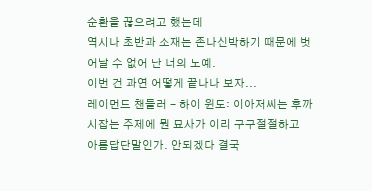순환을 끊으려고 했는데
역시나 초반과 소재는 존나신박하기 때문에 벗어날 수 없어 난 너의 노예.
이번 건 과연 어떻게 끝나나 보자...
레이먼드 챈들러 - 하이 윈도: 이아저씨는 후까시잡는 주제에 뭔 묘사가 이리 구구절절하고
아름답단말인가. 안되겠다 결국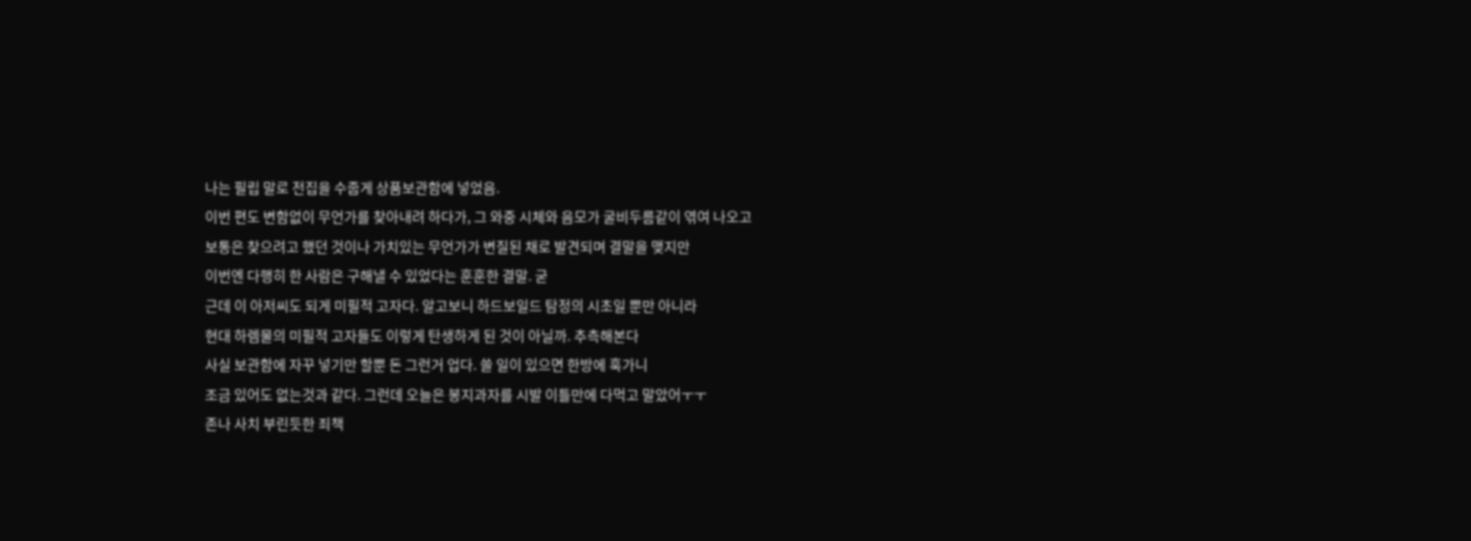나는 필립 말로 전집을 수줍게 상품보관함에 넣었음.
이번 편도 변함없이 무언가를 찾아내려 하다가, 그 와중 시체와 음모가 굴비두름같이 엮여 나오고
보통은 찾으려고 했던 것이나 가치있는 무언가가 변질된 채로 발견되며 결말을 맺지만
이번엔 다행히 한 사람은 구해낼 수 있었다는 훈훈한 결말. 굳
근데 이 아저씨도 되게 미필적 고자다. 알고보니 하드보일드 탐정의 시초일 뿐만 아니라
현대 하렘물의 미필적 고자들도 이렇게 탄생하게 된 것이 아닐까. 추측해본다
사실 보관함에 자꾸 넣기만 할뿐 돈 그런거 업다. 쓸 일이 있으면 한방에 훅가니
조금 있어도 없는것과 같다. 그런데 오늘은 봉지과자를 시발 이틀만에 다먹고 말았어ㅜㅜ
존나 사치 부린듯한 죄책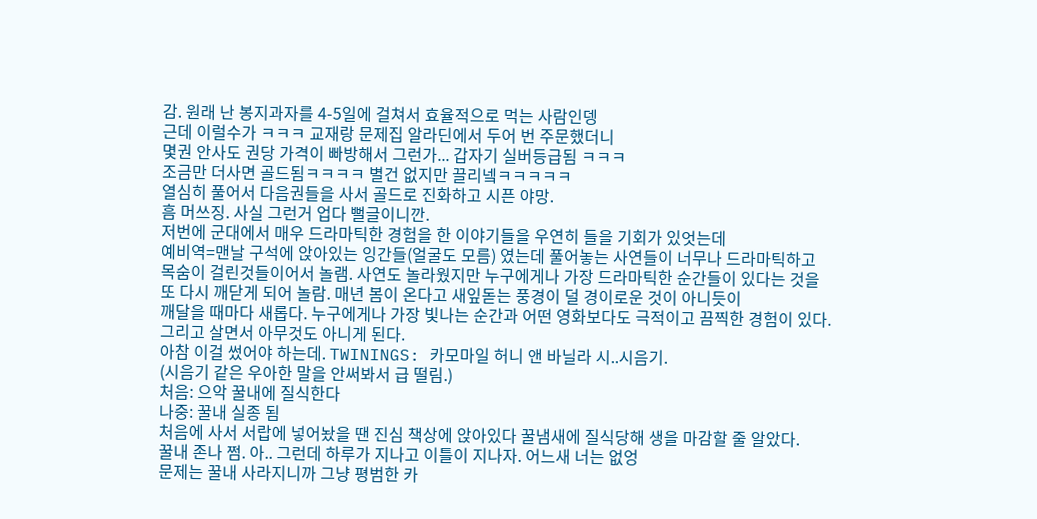감. 원래 난 봉지과자를 4-5일에 걸쳐서 효율적으로 먹는 사람인뎅
근데 이럴수가 ㅋㅋㅋ 교재랑 문제집 알라딘에서 두어 번 주문했더니
몇권 안사도 권당 가격이 빠방해서 그런가... 갑자기 실버등급됨 ㅋㅋㅋ
조금만 더사면 골드됨ㅋㅋㅋㅋ 별건 없지만 끌리넼ㅋㅋㅋㅋㅋ
열심히 풀어서 다음권들을 사서 골드로 진화하고 시픈 야망.
흠 머쓰징. 사실 그런거 업다 뻘글이니깐.
저번에 군대에서 매우 드라마틱한 경험을 한 이야기들을 우연히 들을 기회가 있엇는데
예비역=맨날 구석에 앉아있는 잉간들(얼굴도 모름) 였는데 풀어놓는 사연들이 너무나 드라마틱하고
목숨이 걸린것들이어서 놀램. 사연도 놀라웠지만 누구에게나 가장 드라마틱한 순간들이 있다는 것을
또 다시 깨닫게 되어 놀람. 매년 봄이 온다고 새잎돋는 풍경이 덜 경이로운 것이 아니듯이
깨달을 때마다 새롭다. 누구에게나 가장 빛나는 순간과 어떤 영화보다도 극적이고 끔찍한 경험이 있다.
그리고 살면서 아무것도 아니게 된다.
아참 이걸 썼어야 하는데. TWININGS: 카모마일 허니 앤 바닐라 시..시음기.
(시음기 같은 우아한 말을 안써봐서 급 떨림.)
처음: 으악 꿀내에 질식한다
나중: 꿀내 실종 됨
처음에 사서 서랍에 넣어놨을 땐 진심 책상에 앉아있다 꿀냄새에 질식당해 생을 마감할 줄 알았다.
꿀내 존나 쩜. 아.. 그런데 하루가 지나고 이틀이 지나자. 어느새 너는 없엉
문제는 꿀내 사라지니까 그냥 평범한 카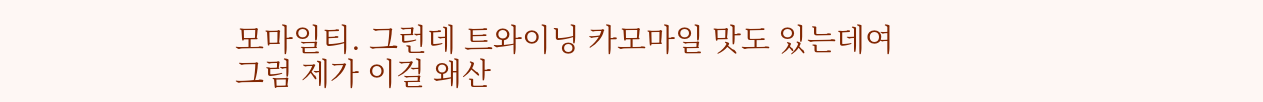모마일티. 그런데 트와이닝 카모마일 맛도 있는데여
그럼 제가 이걸 왜산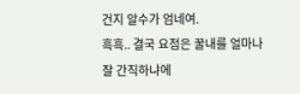건지 알수가 엄네여.
흑흑.. 결국 요점은 꿀내를 얼마나 잘 간직하냐에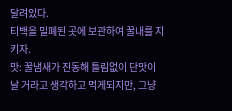달려있다.
티백을 밀폐된 곳에 보관하여 꿀내를 지키자.
맛: 꿀냄새가 진동해 틀림없이 단맛이 날 거라고 생각하고 먹게되지만, 그냥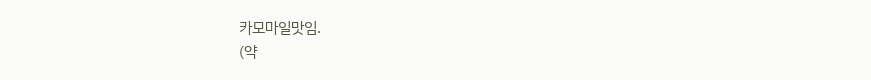카모마일맛임.
(약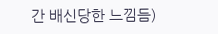간 배신당한 느낌듬)